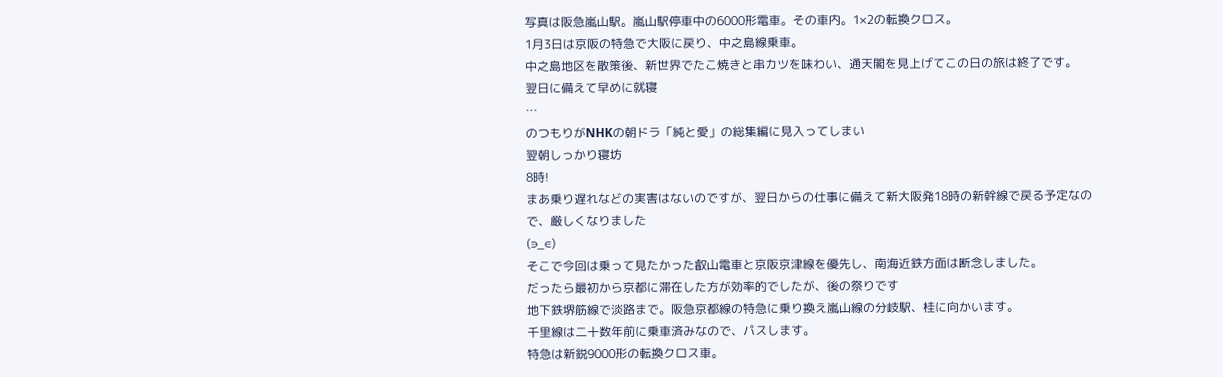写真は阪急嵐山駅。嵐山駅停車中の6000形電車。その車内。1×2の転換クロス。
1月3日は京阪の特急で大阪に戻り、中之島線乗車。
中之島地区を散策後、新世界でたこ焼きと串カツを味わい、通天閣を見上げてこの日の旅は終了です。
翌日に備えて早めに就寝
…
のつもりがNHKの朝ドラ「純と愛」の総集編に見入ってしまい
翌朝しっかり寝坊
8時!
まあ乗り遅れなどの実害はないのですが、翌日からの仕事に備えて新大阪発18時の新幹線で戻る予定なので、厳しくなりました
(∋_∈)
そこで今回は乗って見たかった叡山電車と京阪京津線を優先し、南海近鉄方面は断念しました。
だったら最初から京都に滞在した方が効率的でしたが、後の祭りです
地下鉄堺筋線で淡路まで。阪急京都線の特急に乗り換え嵐山線の分岐駅、桂に向かいます。
千里線は二十数年前に乗車済みなので、パスします。
特急は新鋭9000形の転換クロス車。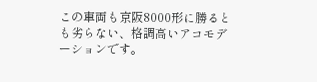この車両も京阪8000形に勝るとも劣らない、格調高いアコモデーションです。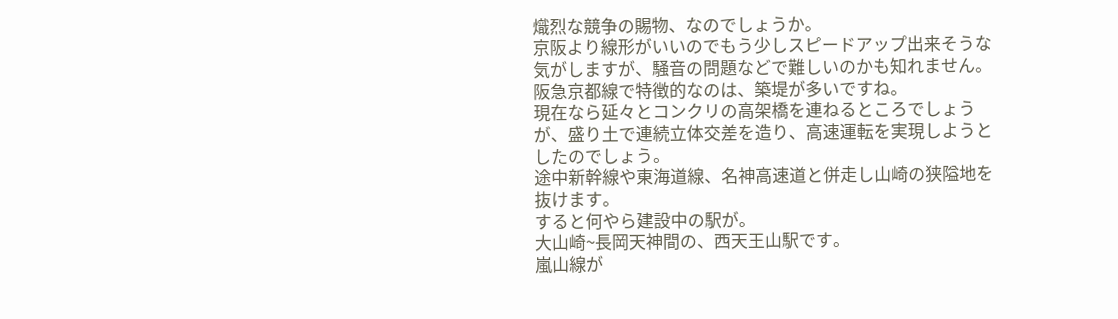熾烈な競争の賜物、なのでしょうか。
京阪より線形がいいのでもう少しスピードアップ出来そうな気がしますが、騒音の問題などで難しいのかも知れません。
阪急京都線で特徴的なのは、築堤が多いですね。
現在なら延々とコンクリの高架橋を連ねるところでしょうが、盛り土で連続立体交差を造り、高速運転を実現しようとしたのでしょう。
途中新幹線や東海道線、名神高速道と併走し山崎の狭隘地を抜けます。
すると何やら建設中の駅が。
大山崎~長岡天神間の、西天王山駅です。
嵐山線が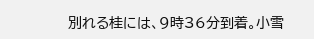別れる桂には、9時36分到着。小雪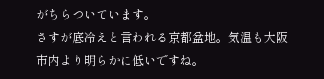がちらついています。
さすが底冷えと言われる京都盆地。気温も大阪市内より明らかに低いですね。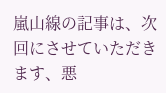嵐山線の記事は、次回にさせていただきます、悪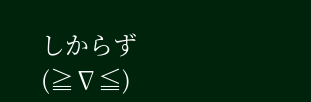しからず
(≧∇≦)